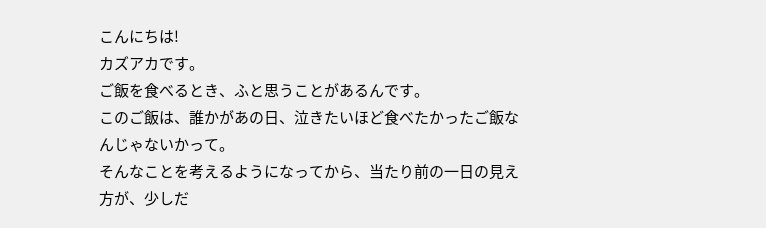こんにちは!
カズアカです。
ご飯を食べるとき、ふと思うことがあるんです。
このご飯は、誰かがあの日、泣きたいほど食べたかったご飯なんじゃないかって。
そんなことを考えるようになってから、当たり前の一日の見え方が、少しだ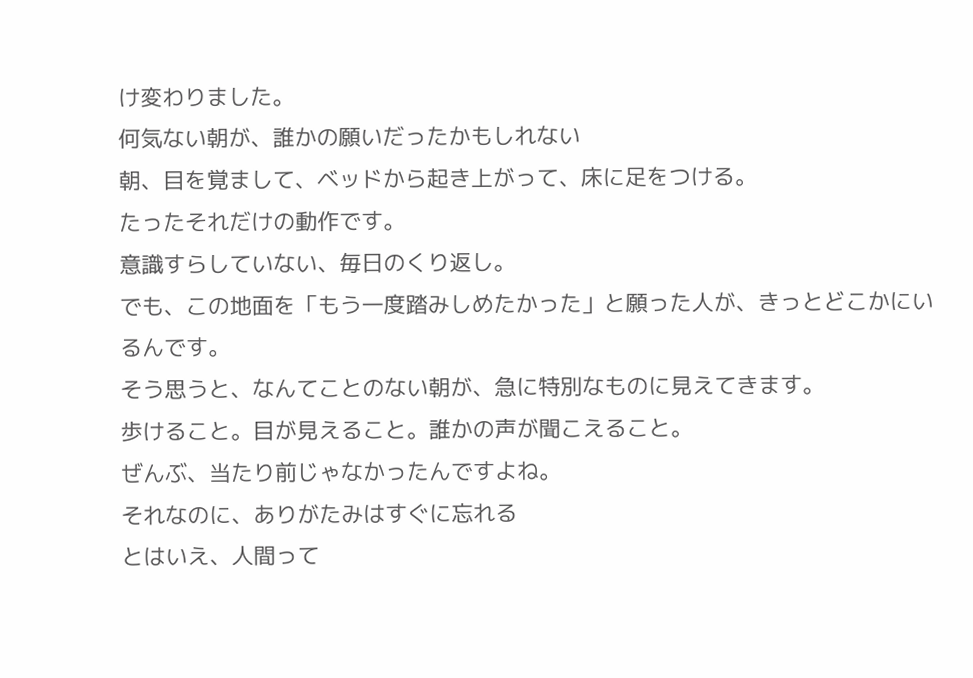け変わりました。
何気ない朝が、誰かの願いだったかもしれない
朝、目を覚まして、ベッドから起き上がって、床に足をつける。
たったそれだけの動作です。
意識すらしていない、毎日のくり返し。
でも、この地面を「もう一度踏みしめたかった」と願った人が、きっとどこかにいるんです。
そう思うと、なんてことのない朝が、急に特別なものに見えてきます。
歩けること。目が見えること。誰かの声が聞こえること。
ぜんぶ、当たり前じゃなかったんですよね。
それなのに、ありがたみはすぐに忘れる
とはいえ、人間って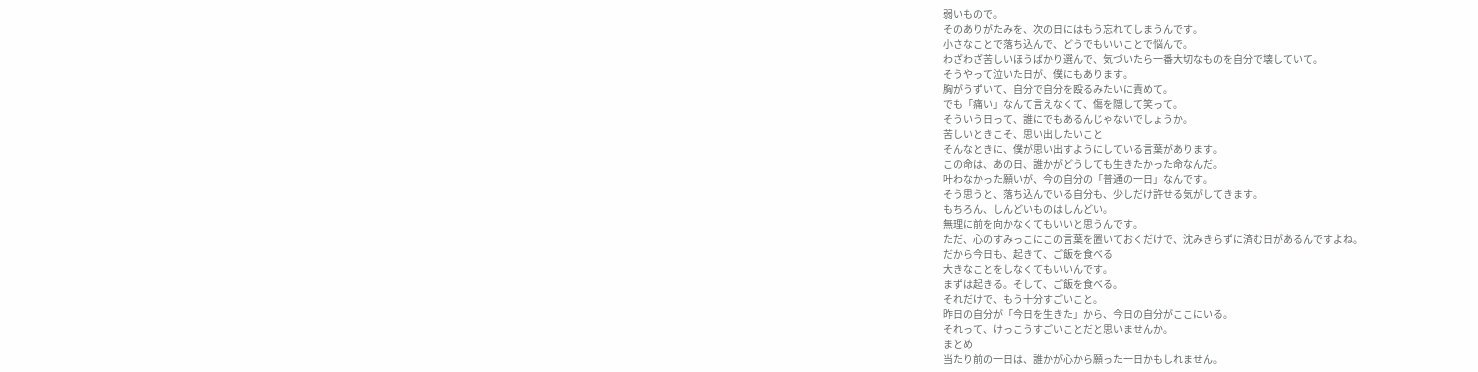弱いもので。
そのありがたみを、次の日にはもう忘れてしまうんです。
小さなことで落ち込んで、どうでもいいことで悩んで。
わざわざ苦しいほうばかり選んで、気づいたら一番大切なものを自分で壊していて。
そうやって泣いた日が、僕にもあります。
胸がうずいて、自分で自分を殴るみたいに責めて。
でも「痛い」なんて言えなくて、傷を隠して笑って。
そういう日って、誰にでもあるんじゃないでしょうか。
苦しいときこそ、思い出したいこと
そんなときに、僕が思い出すようにしている言葉があります。
この命は、あの日、誰かがどうしても生きたかった命なんだ。
叶わなかった願いが、今の自分の「普通の一日」なんです。
そう思うと、落ち込んでいる自分も、少しだけ許せる気がしてきます。
もちろん、しんどいものはしんどい。
無理に前を向かなくてもいいと思うんです。
ただ、心のすみっこにこの言葉を置いておくだけで、沈みきらずに済む日があるんですよね。
だから今日も、起きて、ご飯を食べる
大きなことをしなくてもいいんです。
まずは起きる。そして、ご飯を食べる。
それだけで、もう十分すごいこと。
昨日の自分が「今日を生きた」から、今日の自分がここにいる。
それって、けっこうすごいことだと思いませんか。
まとめ
当たり前の一日は、誰かが心から願った一日かもしれません。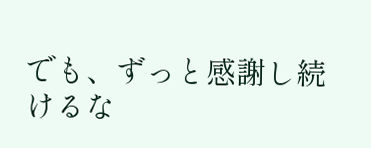でも、ずっと感謝し続けるな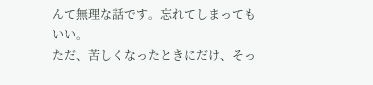んて無理な話です。忘れてしまってもいい。
ただ、苦しくなったときにだけ、そっ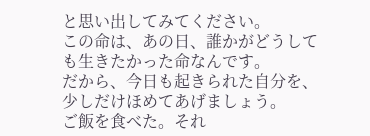と思い出してみてください。
この命は、あの日、誰かがどうしても生きたかった命なんです。
だから、今日も起きられた自分を、少しだけほめてあげましょう。
ご飯を食べた。それ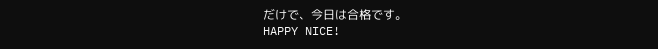だけで、今日は合格です。
HAPPY NICE!